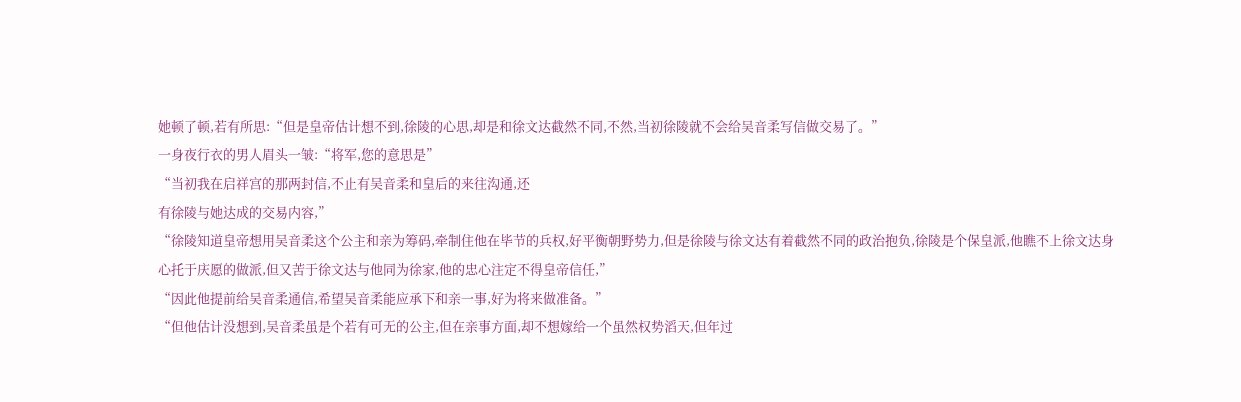她顿了顿,若有所思:“但是皇帝估计想不到,徐陵的心思,却是和徐文达截然不同,不然,当初徐陵就不会给吴音柔写信做交易了。”
一身夜行衣的男人眉头一皱:“将军,您的意思是”
“当初我在启祥宫的那两封信,不止有吴音柔和皇后的来往沟通,还
有徐陵与她达成的交易内容,”
“徐陵知道皇帝想用吴音柔这个公主和亲为筹码,牵制住他在毕节的兵权,好平衡朝野势力,但是徐陵与徐文达有着截然不同的政治抱负,徐陵是个保皇派,他瞧不上徐文达身心托于庆愿的做派,但又苦于徐文达与他同为徐家,他的忠心注定不得皇帝信任,”
“因此他提前给吴音柔通信,希望吴音柔能应承下和亲一事,好为将来做准备。”
“但他估计没想到,吴音柔虽是个若有可无的公主,但在亲事方面,却不想嫁给一个虽然权势滔天,但年过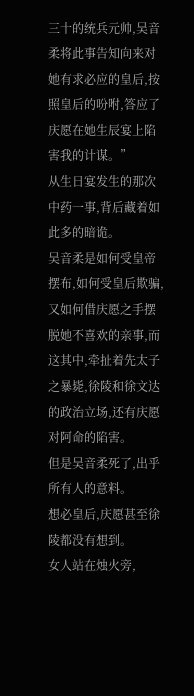三十的统兵元帅,吴音柔将此事告知向来对她有求必应的皇后,按照皇后的吩咐,答应了庆愿在她生辰宴上陷害我的计谋。”
从生日宴发生的那次中药一事,背后藏着如此多的暗诡。
吴音柔是如何受皇帝摆布,如何受皇后欺骗,又如何借庆愿之手摆脱她不喜欢的亲事,而这其中,牵扯着先太子之暴毙,徐陵和徐文达的政治立场,还有庆愿对阿命的陷害。
但是吴音柔死了,出乎所有人的意料。
想必皇后,庆愿甚至徐陵都没有想到。
女人站在烛火旁,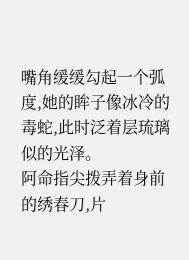嘴角缓缓勾起一个弧度,她的眸子像冰冷的毒蛇,此时泛着层琉璃似的光泽。
阿命指尖拨弄着身前的绣春刀,片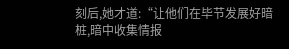刻后,她才道:“让他们在毕节发展好暗桩,暗中收集情报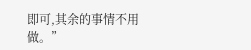即可,其余的事情不用做。”